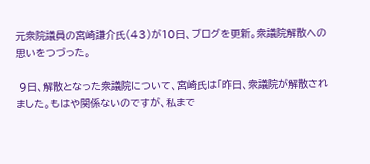元衆院議員の宮崎謙介氏(43)が10日、ブログを更新。衆議院解散への思いをつづった。

 9日、解散となった衆議院について、宮崎氏は「昨日、衆議院が解散されました。もはや関係ないのですが、私まで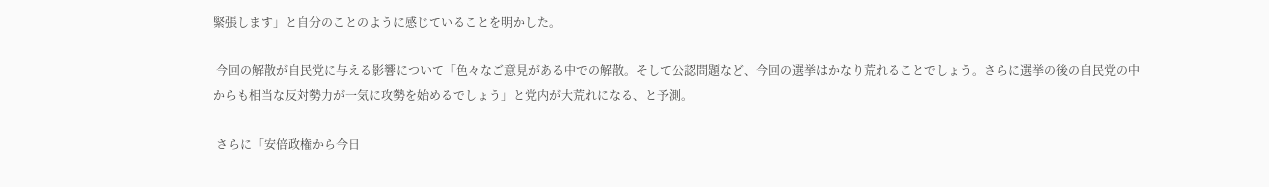緊張します」と自分のことのように感じていることを明かした。

 今回の解散が自民党に与える影響について「色々なご意見がある中での解散。そして公認問題など、今回の選挙はかなり荒れることでしょう。さらに選挙の後の自民党の中からも相当な反対勢力が一気に攻勢を始めるでしょう」と党内が大荒れになる、と予測。

 さらに「安倍政権から今日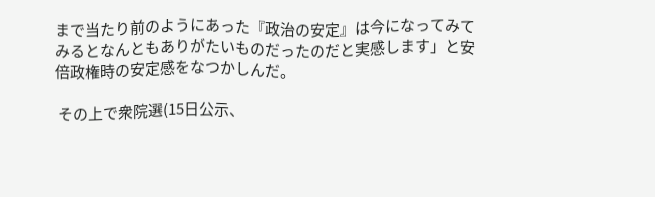まで当たり前のようにあった『政治の安定』は今になってみてみるとなんともありがたいものだったのだと実感します」と安倍政権時の安定感をなつかしんだ。

 その上で衆院選(15日公示、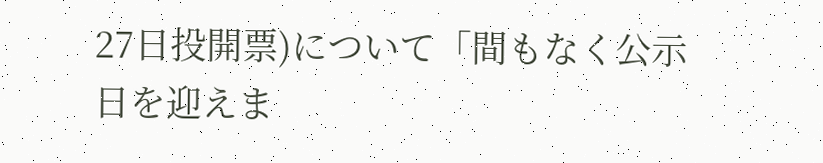27日投開票)について「間もなく公示日を迎えま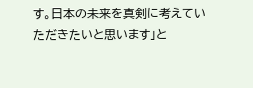す。日本の未来を真剣に考えていただきたいと思います」と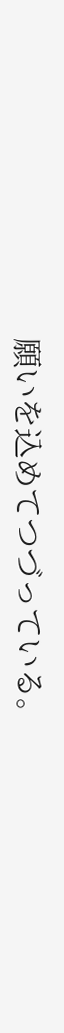願いを込めてつづっている。